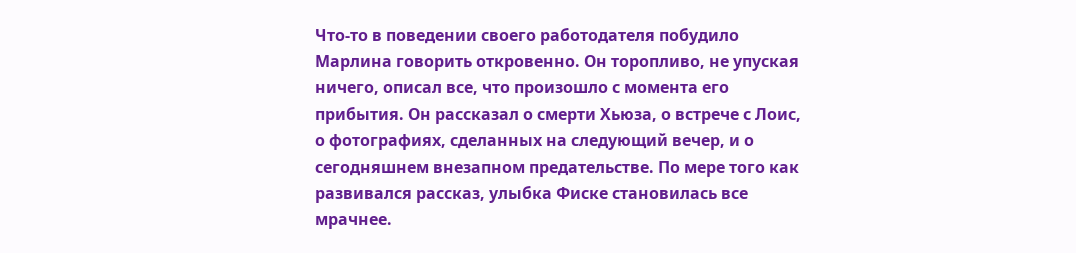Что-то в поведении своего работодателя побудило Марлина говорить откровенно. Он торопливо, не упуская ничего, описал все, что произошло с момента его прибытия. Он рассказал о смерти Хьюза, о встрече с Лоис, о фотографиях, сделанных на следующий вечер, и о сегодняшнем внезапном предательстве. По мере того как развивался рассказ, улыбка Фиске становилась все мрачнее.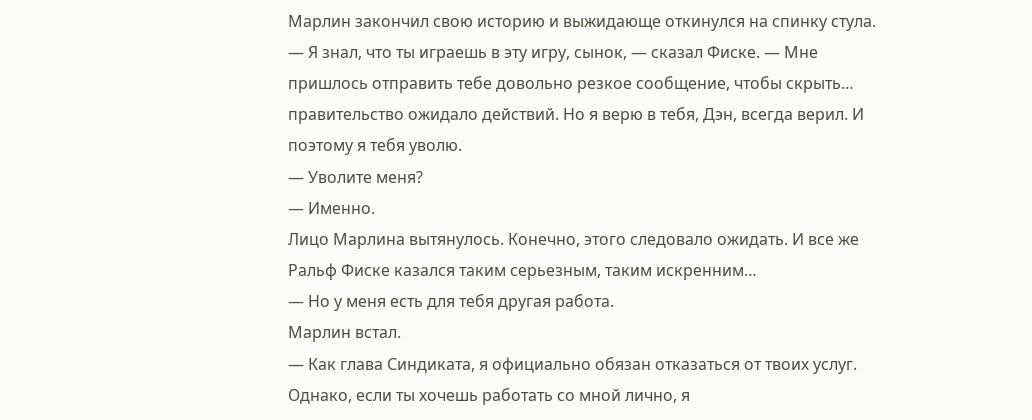Марлин закончил свою историю и выжидающе откинулся на спинку стула.
— Я знал, что ты играешь в эту игру, сынок, — сказал Фиске. — Мне пришлось отправить тебе довольно резкое сообщение, чтобы скрыть… правительство ожидало действий. Но я верю в тебя, Дэн, всегда верил. И поэтому я тебя уволю.
— Уволите меня?
— Именно.
Лицо Марлина вытянулось. Конечно, этого следовало ожидать. И все же Ральф Фиске казался таким серьезным, таким искренним…
— Но у меня есть для тебя другая работа.
Марлин встал.
— Как глава Синдиката, я официально обязан отказаться от твоих услуг. Однако, если ты хочешь работать со мной лично, я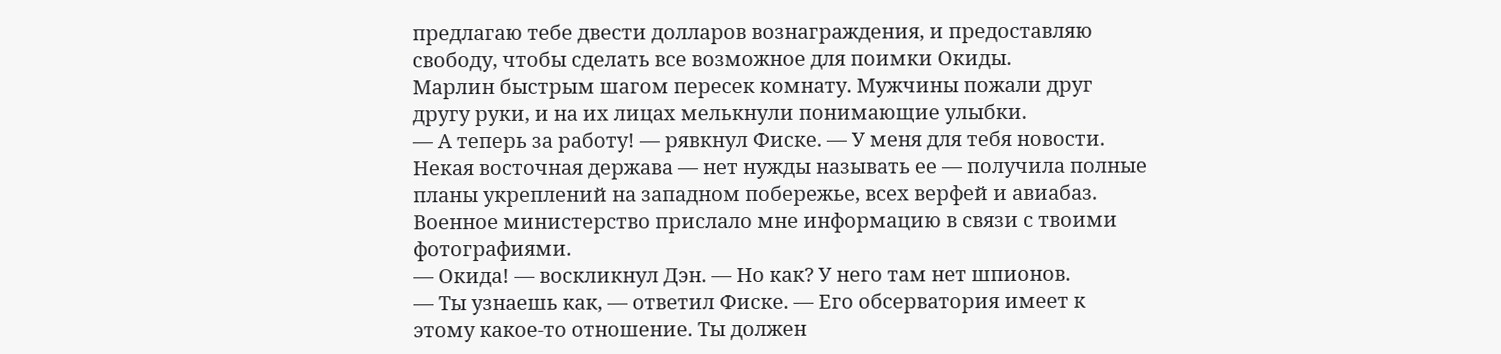предлагаю тебе двести долларов вознаграждения, и предоставляю свободу, чтобы сделать все возможное для поимки Окиды.
Марлин быстрым шагом пересек комнату. Мужчины пожали друг другу руки, и на их лицах мелькнули понимающие улыбки.
— А теперь за работу! — рявкнул Фиске. — У меня для тебя новости. Некая восточная держава — нет нужды называть ее — получила полные планы укреплений на западном побережье, всех верфей и авиабаз. Военное министерство прислало мне информацию в связи с твоими фотографиями.
— Окида! — воскликнул Дэн. — Но как? У него там нет шпионов.
— Ты узнаешь как, — ответил Фиске. — Его обсерватория имеет к этому какое-то отношение. Ты должен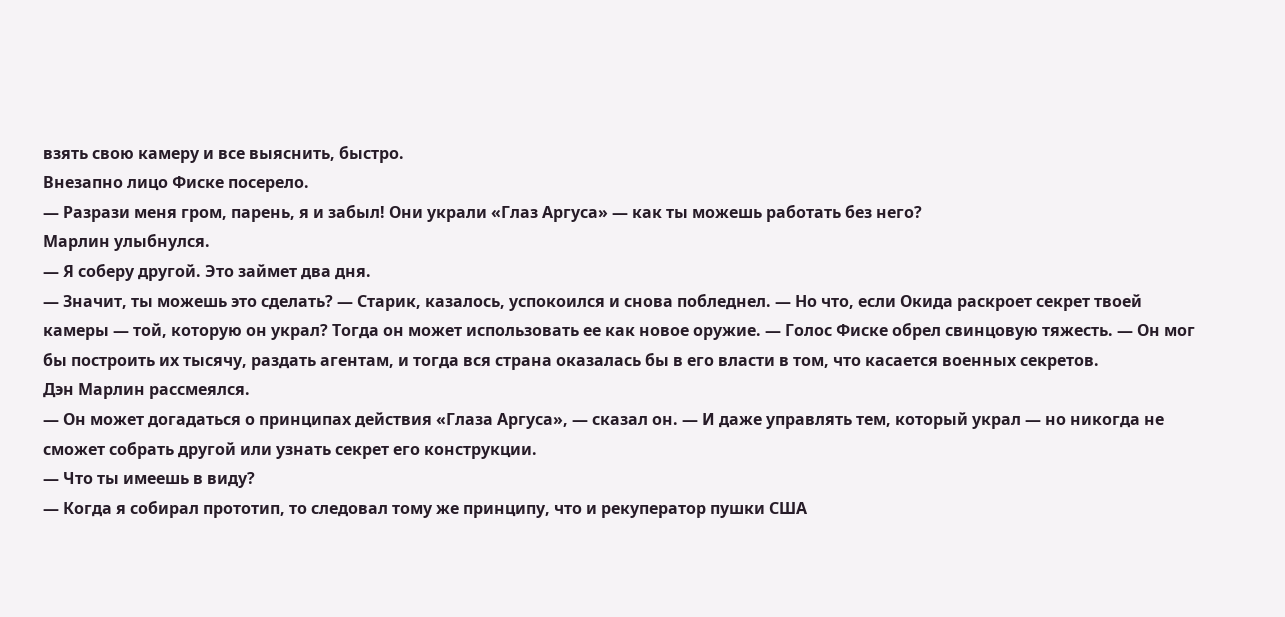взять свою камеру и все выяснить, быстро.
Внезапно лицо Фиске посерело.
— Разрази меня гром, парень, я и забыл! Они украли «Глаз Аргуса» — как ты можешь работать без него?
Марлин улыбнулся.
— Я соберу другой. Это займет два дня.
— Значит, ты можешь это сделать? — Старик, казалось, успокоился и снова побледнел. — Но что, если Окида раскроет секрет твоей камеры — той, которую он украл? Тогда он может использовать ее как новое оружие. — Голос Фиске обрел свинцовую тяжесть. — Он мог бы построить их тысячу, раздать агентам, и тогда вся страна оказалась бы в его власти в том, что касается военных секретов.
Дэн Марлин рассмеялся.
— Он может догадаться о принципах действия «Глаза Аргуса», — сказал он. — И даже управлять тем, который украл — но никогда не сможет собрать другой или узнать секрет его конструкции.
— Что ты имеешь в виду?
— Когда я собирал прототип, то следовал тому же принципу, что и рекуператор пушки США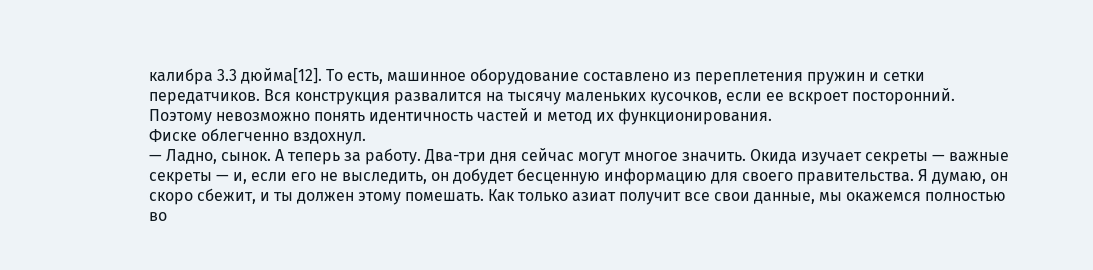калибра 3.3 дюйма[12]. То есть, машинное оборудование составлено из переплетения пружин и сетки передатчиков. Вся конструкция развалится на тысячу маленьких кусочков, если ее вскроет посторонний. Поэтому невозможно понять идентичность частей и метод их функционирования.
Фиске облегченно вздохнул.
— Ладно, сынок. А теперь за работу. Два-три дня сейчас могут многое значить. Окида изучает секреты — важные секреты — и, если его не выследить, он добудет бесценную информацию для своего правительства. Я думаю, он скоро сбежит, и ты должен этому помешать. Как только азиат получит все свои данные, мы окажемся полностью во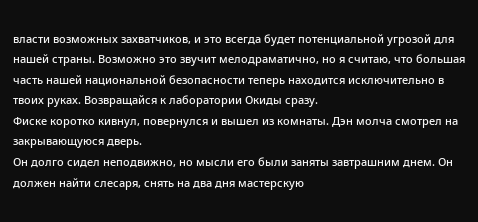власти возможных захватчиков, и это всегда будет потенциальной угрозой для нашей страны. Возможно это звучит мелодраматично, но я считаю, что большая часть нашей национальной безопасности теперь находится исключительно в твоих руках. Возвращайся к лаборатории Окиды сразу.
Фиске коротко кивнул, повернулся и вышел из комнаты. Дэн молча смотрел на закрывающуюся дверь.
Он долго сидел неподвижно, но мысли его были заняты завтрашним днем. Он должен найти слесаря, снять на два дня мастерскую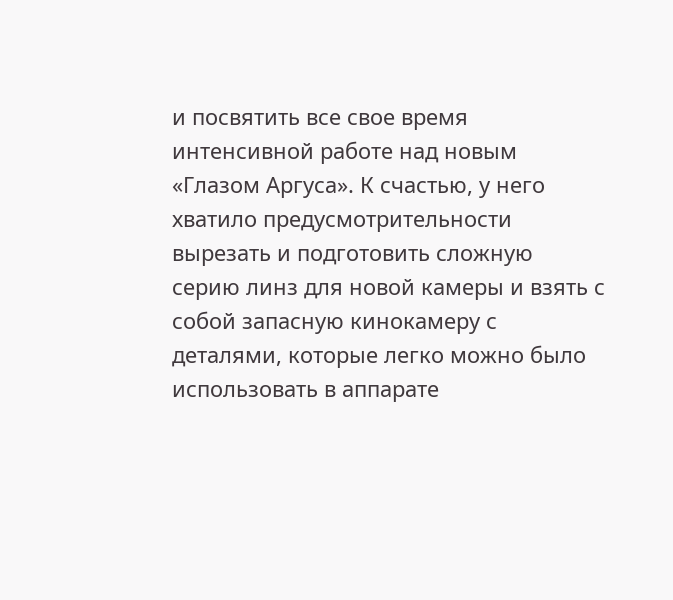и посвятить все свое время интенсивной работе над новым «Глазом Аргуса». К счастью, у него хватило предусмотрительности вырезать и подготовить сложную серию линз для новой камеры и взять с собой запасную кинокамеру с деталями, которые легко можно было использовать в аппарате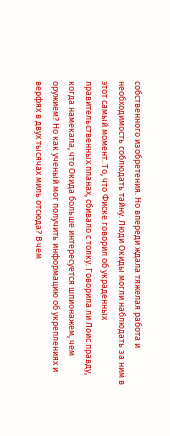собственного изобретения. Но впереди ждала тяжелая работа и необходимость соблюдать тайну. Люди Окиды могли наблюдать за ним в этот самый момент. То, что Фиске говорил об украденных правительственных планах, сбивало с толку. Говорила ли Лоис правду, когда намекала, что Окида больше интересуется шпионажем, чем оружием? Но как ученый мог получить информацию об укреплениях и верфях в двух тысячах миль отсюда? В чем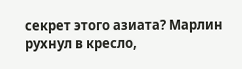секрет этого азиата? Марлин рухнул в кресло,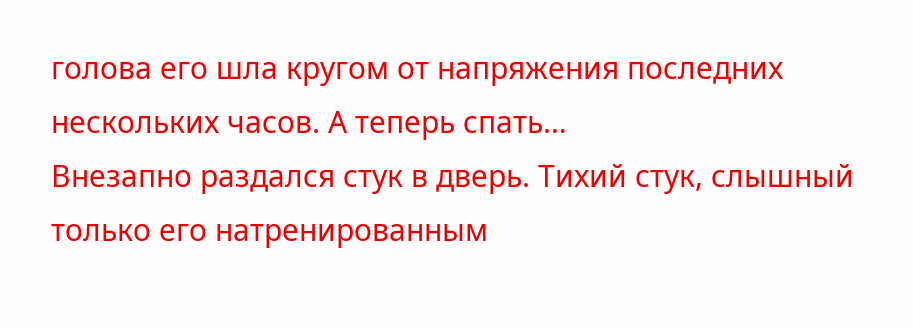голова его шла кругом от напряжения последних нескольких часов. А теперь спать…
Внезапно раздался стук в дверь. Тихий стук, слышный только его натренированным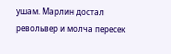ушам. Марлин достал револьвер и молча пересек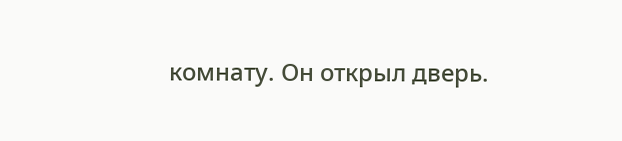комнату. Он открыл дверь.